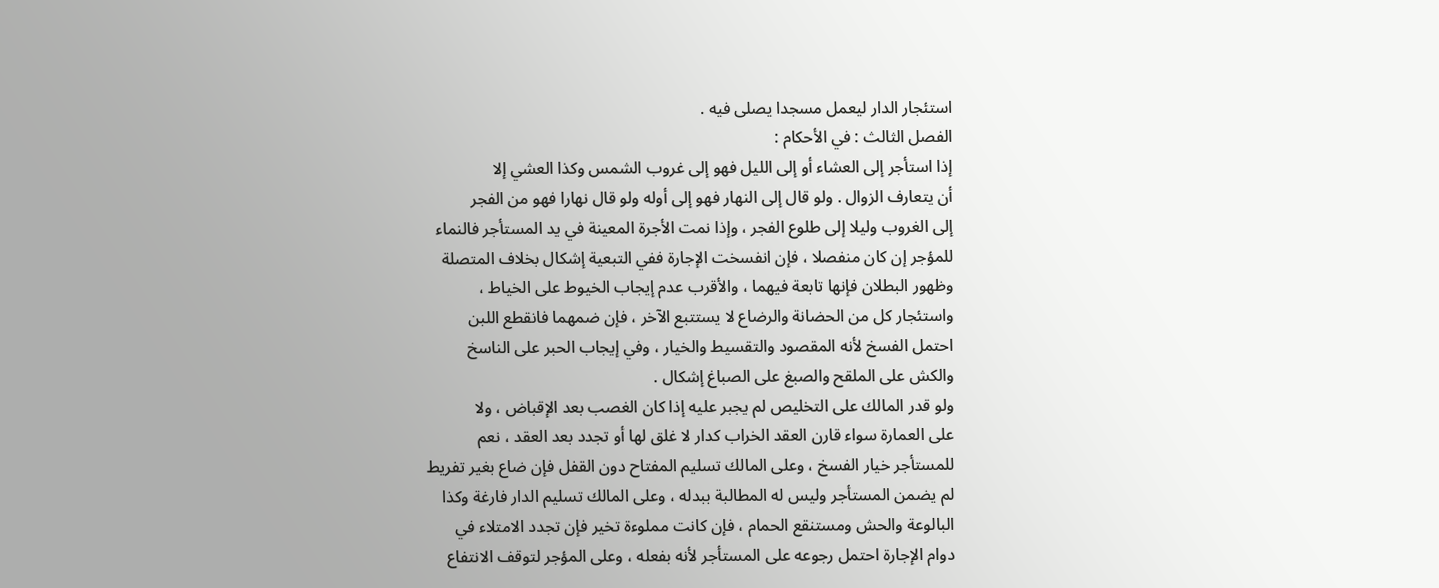استئجار الدار ليعمل مسجدا يصلى فيه .
الفصل الثالث : في الأحكام :
إذا استأجر إلى العشاء أو إلى الليل فهو إلى غروب الشمس وكذا العشي إلا
أن يتعارف الزوال . ولو قال إلى النهار فهو إلى أوله ولو قال نهارا فهو من الفجر
إلى الغروب وليلا إلى طلوع الفجر ، وإذا نمت الأجرة المعينة في يد المستأجر فالنماء
للمؤجر إن كان منفصلا ، فإن انفسخت الإجارة ففي التبعية إشكال بخلاف المتصلة
وظهور البطلان فإنها تابعة فيهما ، والأقرب عدم إيجاب الخيوط على الخياط ،
واستئجار كل من الحضانة والرضاع لا يستتبع الآخر ، فإن ضمهما فانقطع اللبن
احتمل الفسخ لأنه المقصود والتقسيط والخيار ، وفي إيجاب الحبر على الناسخ
والكش على الملقح والصبغ على الصباغ إشكال .
ولو قدر المالك على التخليص لم يجبر عليه إذا كان الغصب بعد الإقباض ، ولا
على العمارة سواء قارن العقد الخراب كدار لا غلق لها أو تجدد بعد العقد ، نعم
للمستأجر خيار الفسخ ، وعلى المالك تسليم المفتاح دون القفل فإن ضاع بغير تفريط
لم يضمن المستأجر وليس له المطالبة ببدله ، وعلى المالك تسليم الدار فارغة وكذا
البالوعة والحش ومستنقع الحمام ، فإن كانت مملوءة تخير فإن تجدد الامتلاء في
دوام الإجارة احتمل رجوعه على المستأجر لأنه بفعله ، وعلى المؤجر لتوقف الانتفاع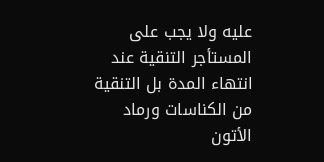عليه ولا يجب على المستأجر التنقية عند انتهاء المدة بل التنقية من الكناسات ورماد
الأتون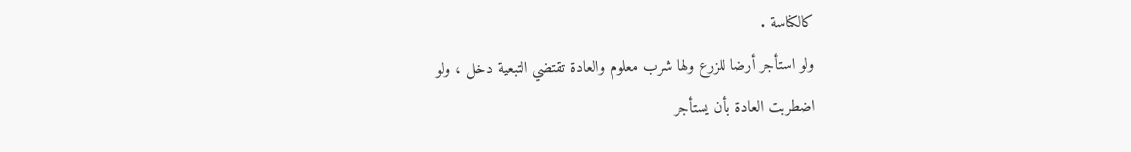كالكناسة .
ولو استأجر أرضا للزرع ولها شرب معلوم والعادة تقتضي التبعية دخل ، ولو
اضطربت العادة بأن يستأجر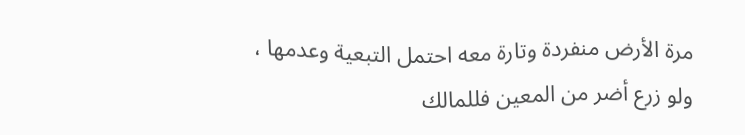مرة الأرض منفردة وتارة معه احتمل التبعية وعدمها ،
ولو زرع أضر من المعين فللمالك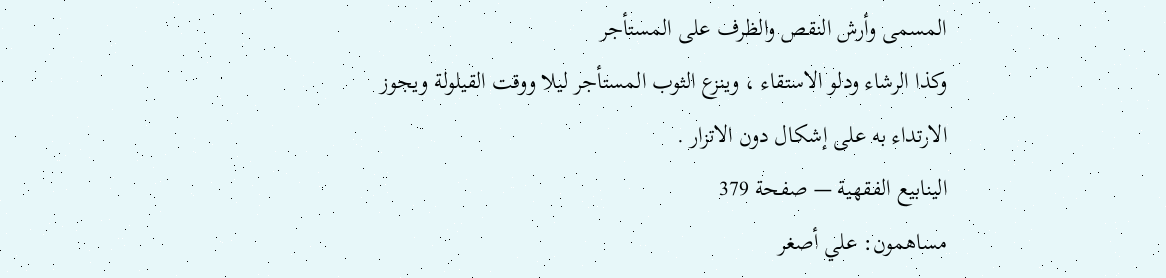المسمى وأرش النقص والظرف على المستأجر
وكذا الرشاء ودلو الاستقاء ، وينزع الثوب المستأجر ليلا ووقت القيلولة ويجوز
الارتداء به على إشكال دون الاتزار .
الينابيع الفقهية — صفحة 379
مساهمون: علي أصغر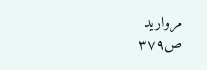مرواريد
ص٣٧٩